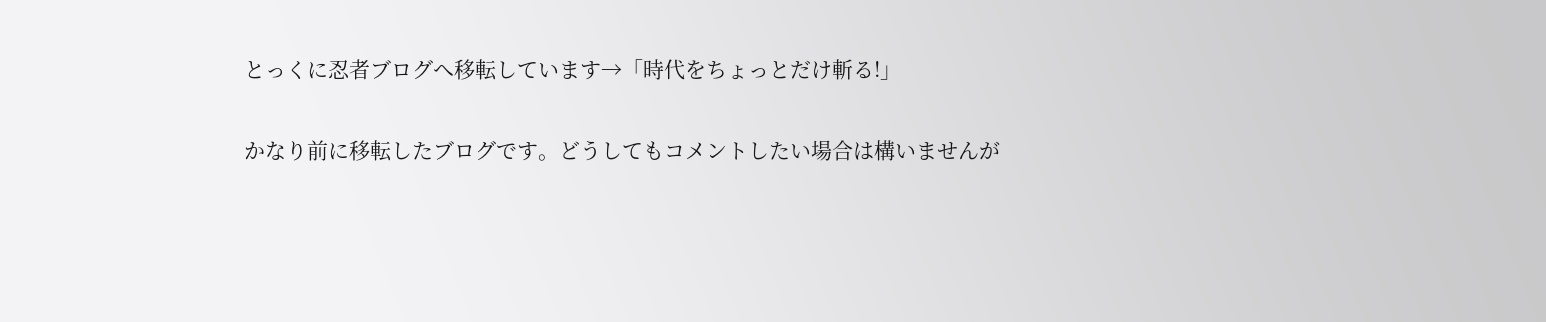とっくに忍者ブログへ移転しています→「時代をちょっとだけ斬る!」

かなり前に移転したブログです。どうしてもコメントしたい場合は構いませんが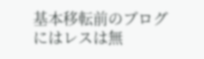基本移転前のブログにはレスは無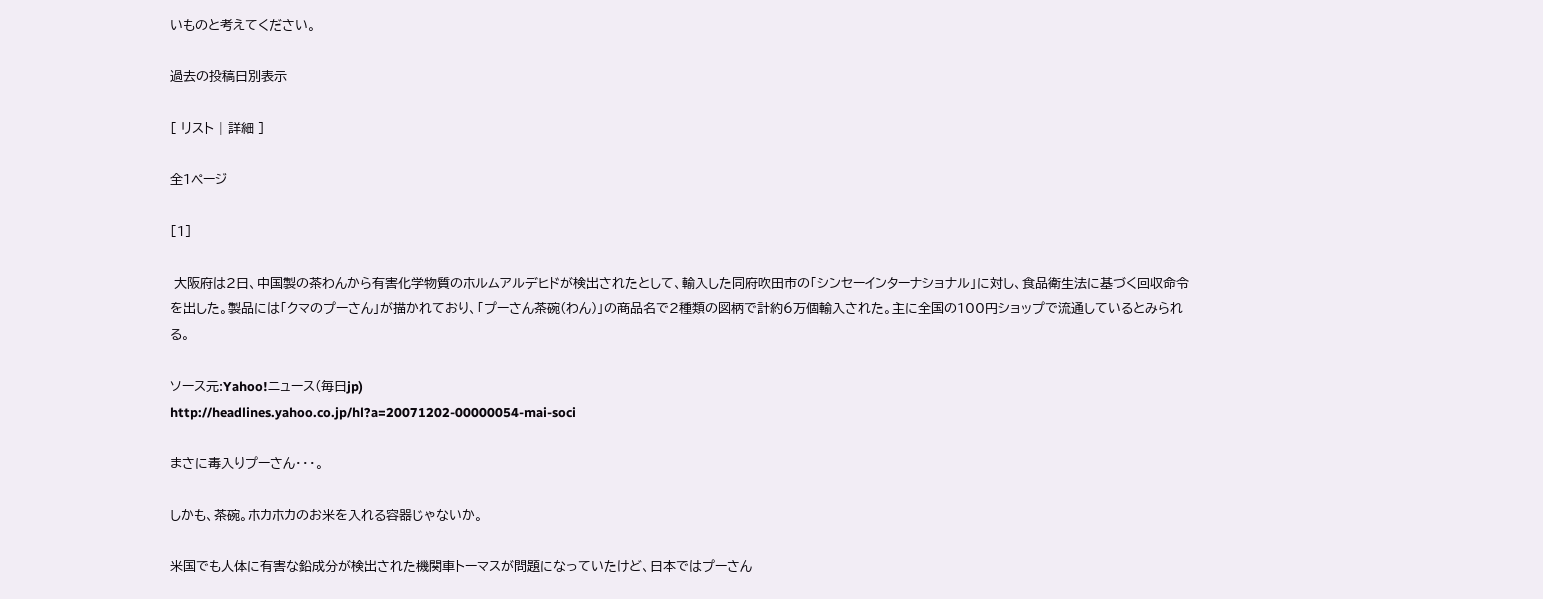いものと考えてください。

過去の投稿日別表示

[ リスト | 詳細 ]

全1ページ

[1]

 大阪府は2日、中国製の茶わんから有害化学物質のホルムアルデヒドが検出されたとして、輸入した同府吹田市の「シンセーインターナショナル」に対し、食品衛生法に基づく回収命令を出した。製品には「クマのプーさん」が描かれており、「プーさん茶碗(わん)」の商品名で2種類の図柄で計約6万個輸入された。主に全国の100円ショップで流通しているとみられる。

ソース元:Yahoo!ニュース(毎日jp)
http://headlines.yahoo.co.jp/hl?a=20071202-00000054-mai-soci

まさに毒入りプーさん・・・。

しかも、茶碗。ホカホカのお米を入れる容器じゃないか。

米国でも人体に有害な鉛成分が検出された機関車トーマスが問題になっていたけど、日本ではプーさん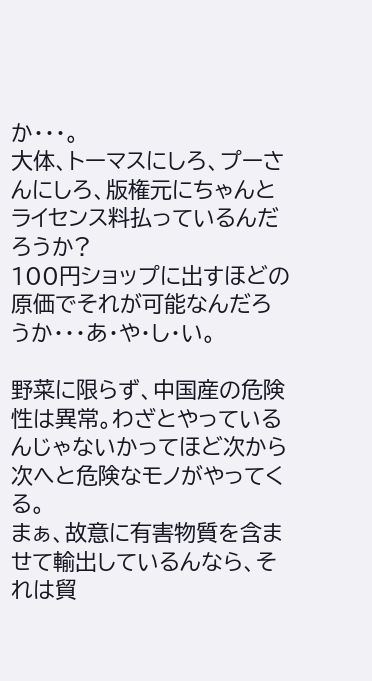か・・・。
大体、トーマスにしろ、プーさんにしろ、版権元にちゃんとライセンス料払っているんだろうか?
100円ショップに出すほどの原価でそれが可能なんだろうか・・・あ・や・し・い。

野菜に限らず、中国産の危険性は異常。わざとやっているんじゃないかってほど次から次へと危険なモノがやってくる。
まぁ、故意に有害物質を含ませて輸出しているんなら、それは貿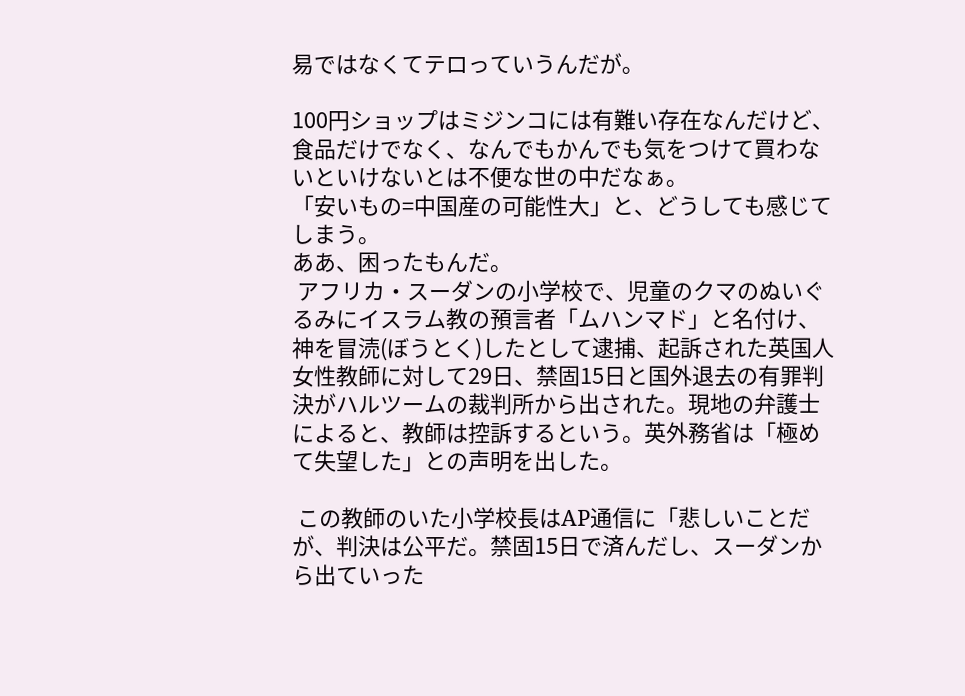易ではなくてテロっていうんだが。

100円ショップはミジンコには有難い存在なんだけど、食品だけでなく、なんでもかんでも気をつけて買わないといけないとは不便な世の中だなぁ。
「安いもの=中国産の可能性大」と、どうしても感じてしまう。
ああ、困ったもんだ。
 アフリカ・スーダンの小学校で、児童のクマのぬいぐるみにイスラム教の預言者「ムハンマド」と名付け、神を冒涜(ぼうとく)したとして逮捕、起訴された英国人女性教師に対して29日、禁固15日と国外退去の有罪判決がハルツームの裁判所から出された。現地の弁護士によると、教師は控訴するという。英外務省は「極めて失望した」との声明を出した。

 この教師のいた小学校長はAP通信に「悲しいことだが、判決は公平だ。禁固15日で済んだし、スーダンから出ていった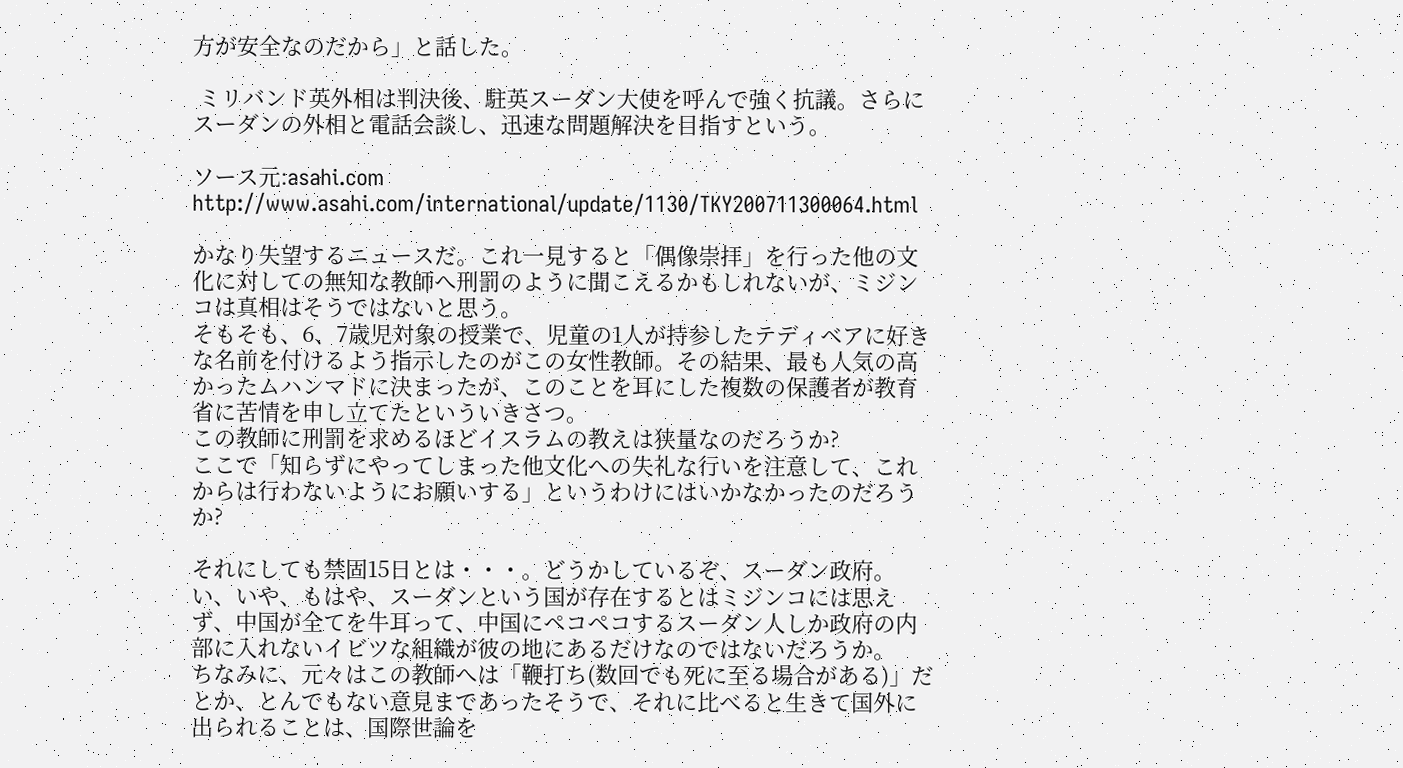方が安全なのだから」と話した。

 ミリバンド英外相は判決後、駐英スーダン大使を呼んで強く抗議。さらにスーダンの外相と電話会談し、迅速な問題解決を目指すという。

ソース元:asahi.com
http://www.asahi.com/international/update/1130/TKY200711300064.html

かなり失望するニュースだ。これ一見すると「偶像崇拝」を行った他の文化に対しての無知な教師へ刑罰のように聞こえるかもしれないが、ミジンコは真相はそうではないと思う。
そもそも、6、7歳児対象の授業で、児童の1人が持参したテディベアに好きな名前を付けるよう指示したのがこの女性教師。その結果、最も人気の高かったムハンマドに決まったが、このことを耳にした複数の保護者が教育省に苦情を申し立てたといういきさつ。
この教師に刑罰を求めるほどイスラムの教えは狭量なのだろうか?
ここで「知らずにやってしまった他文化への失礼な行いを注意して、これからは行わないようにお願いする」というわけにはいかなかったのだろうか?

それにしても禁固15日とは・・・。どうかしているぞ、スーダン政府。い、いや、もはや、スーダンという国が存在するとはミジンコには思えず、中国が全てを牛耳って、中国にペコペコするスーダン人しか政府の内部に入れないイビツな組織が彼の地にあるだけなのではないだろうか。
ちなみに、元々はこの教師へは「鞭打ち(数回でも死に至る場合がある)」だとか、とんでもない意見まであったそうで、それに比べると生きて国外に出られることは、国際世論を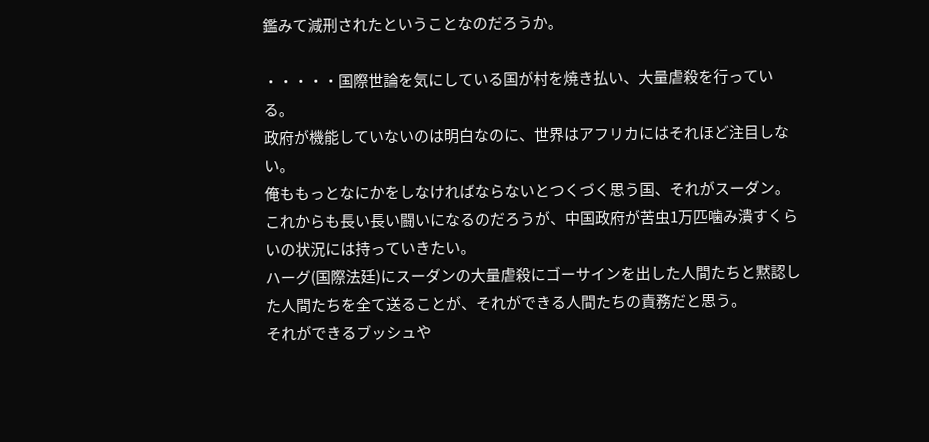鑑みて減刑されたということなのだろうか。

・・・・・国際世論を気にしている国が村を焼き払い、大量虐殺を行っている。
政府が機能していないのは明白なのに、世界はアフリカにはそれほど注目しない。
俺ももっとなにかをしなければならないとつくづく思う国、それがスーダン。これからも長い長い闘いになるのだろうが、中国政府が苦虫1万匹噛み潰すくらいの状況には持っていきたい。
ハーグ(国際法廷)にスーダンの大量虐殺にゴーサインを出した人間たちと黙認した人間たちを全て送ることが、それができる人間たちの責務だと思う。
それができるブッシュや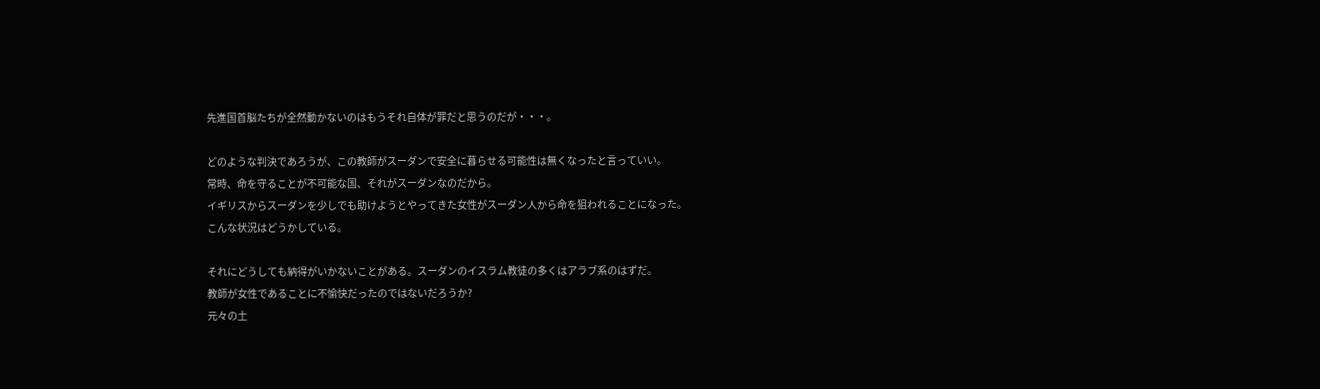先進国首脳たちが全然動かないのはもうそれ自体が罪だと思うのだが・・・。

どのような判決であろうが、この教師がスーダンで安全に暮らせる可能性は無くなったと言っていい。
常時、命を守ることが不可能な国、それがスーダンなのだから。
イギリスからスーダンを少しでも助けようとやってきた女性がスーダン人から命を狙われることになった。
こんな状況はどうかしている。

それにどうしても納得がいかないことがある。スーダンのイスラム教徒の多くはアラブ系のはずだ。
教師が女性であることに不愉快だったのではないだろうか?
元々の土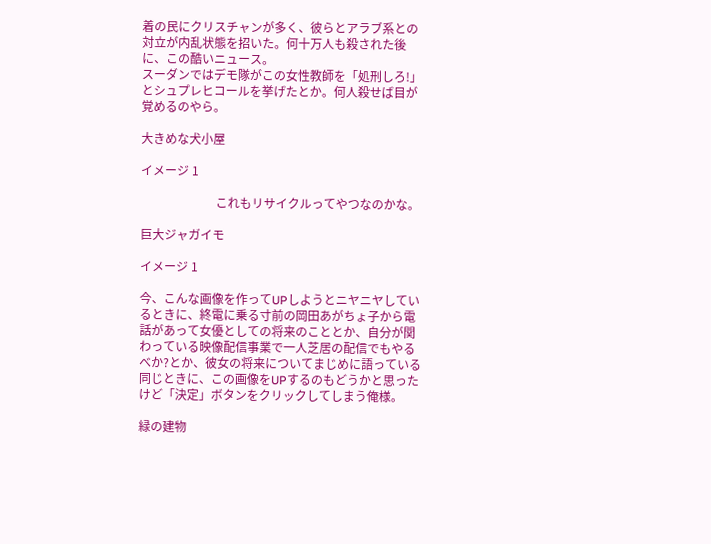着の民にクリスチャンが多く、彼らとアラブ系との対立が内乱状態を招いた。何十万人も殺された後に、この酷いニュース。
スーダンではデモ隊がこの女性教師を「処刑しろ!」とシュプレヒコールを挙げたとか。何人殺せば目が覚めるのやら。

大きめな犬小屋

イメージ 1

                         これもリサイクルってやつなのかな。

巨大ジャガイモ

イメージ 1

今、こんな画像を作ってUPしようとニヤニヤしているときに、終電に乗る寸前の岡田あがちょ子から電話があって女優としての将来のこととか、自分が関わっている映像配信事業で一人芝居の配信でもやるべか?とか、彼女の将来についてまじめに語っている同じときに、この画像をUPするのもどうかと思ったけど「決定」ボタンをクリックしてしまう俺様。

緑の建物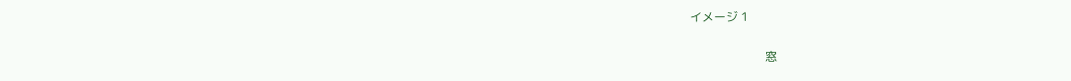イメージ 1

                         窓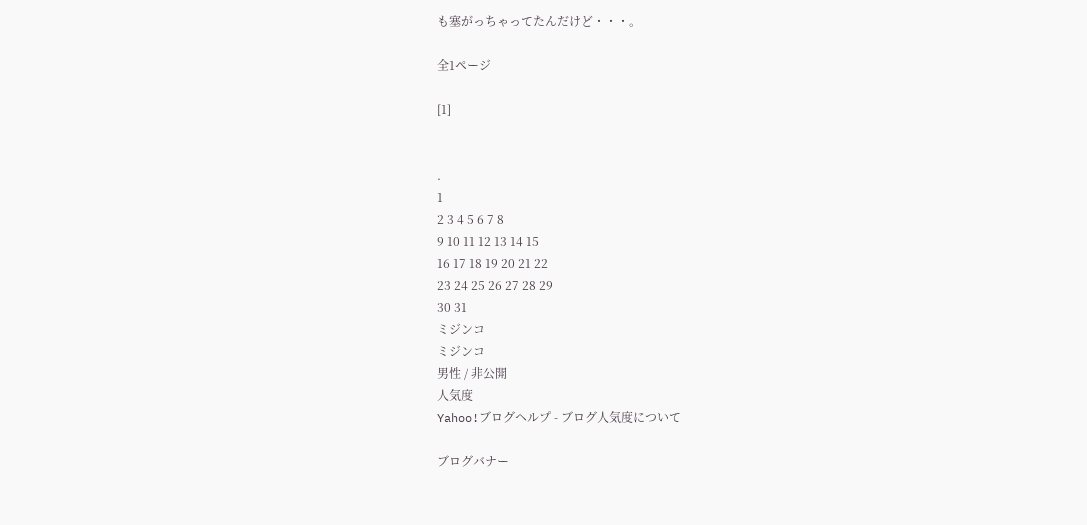も塞がっちゃってたんだけど・・・。

全1ページ

[1]


.
1
2 3 4 5 6 7 8
9 10 11 12 13 14 15
16 17 18 19 20 21 22
23 24 25 26 27 28 29
30 31
ミジンコ
ミジンコ
男性 / 非公開
人気度
Yahoo!ブログヘルプ - ブログ人気度について

ブログバナー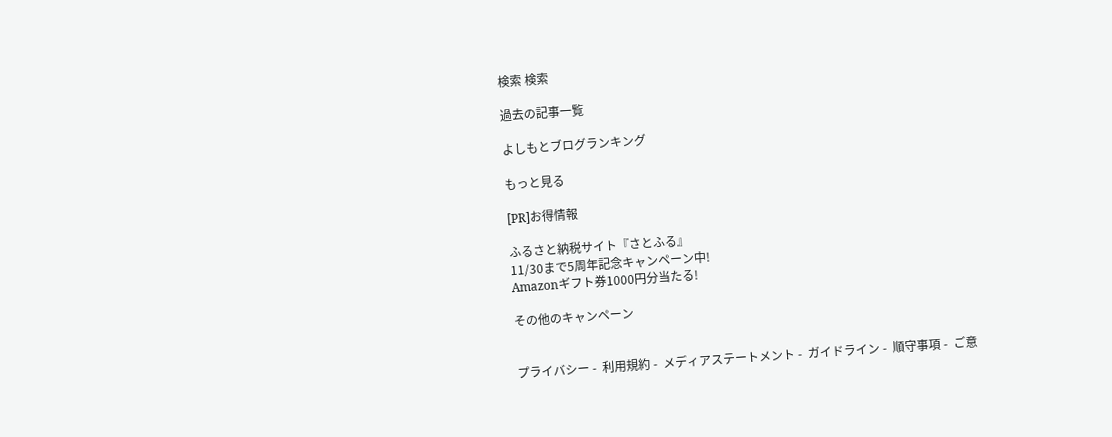検索 検索

過去の記事一覧

よしもとブログランキング

もっと見る

[PR]お得情報

ふるさと納税サイト『さとふる』
11/30まで5周年記念キャンペーン中!
Amazonギフト券1000円分当たる!

その他のキャンペーン


プライバシー -  利用規約 -  メディアステートメント -  ガイドライン -  順守事項 -  ご意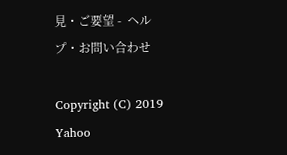見・ご要望 -  ヘルプ・お問い合わせ

Copyright (C) 2019 Yahoo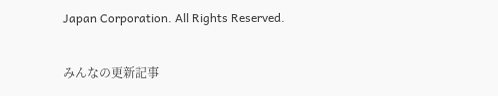Japan Corporation. All Rights Reserved.

みんなの更新記事